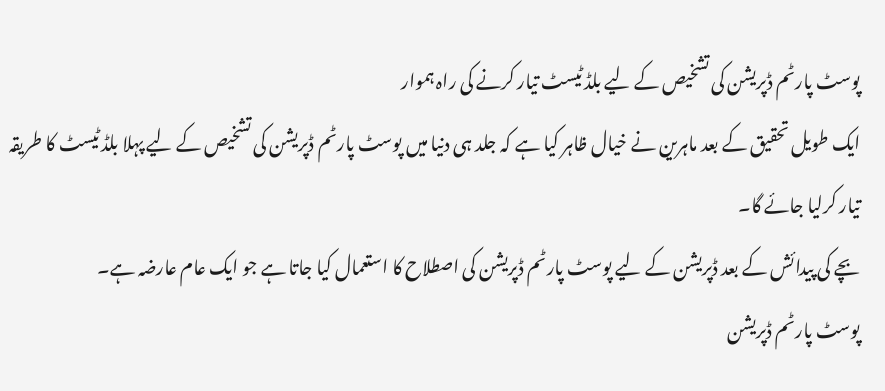پوسٹ پارٹم ڈپریشن کی تشخیص کے لیے بلڈ ٹیسٹ تیار کرنے کی راہ ہموار
ایک طویل تحقیق کے بعد ماہرین نے خیال ظاہر کیا ہے کہ جلد ہی دنیا میں پوسٹ پارٹم ڈپریشن کی تشخیص کے لیے پہلا بلڈ ٹیسٹ کا طریقہ تیار کرلیا جائے گا۔
بچے کی پیدائش کے بعد ڈپریشن کے لیے پوسٹ پارٹم ڈپریشن کی اصطلاح کا استعمال کیا جاتا ہے جو ایک عام عارضہ ہے۔
پوسٹ پارٹم ڈپریشن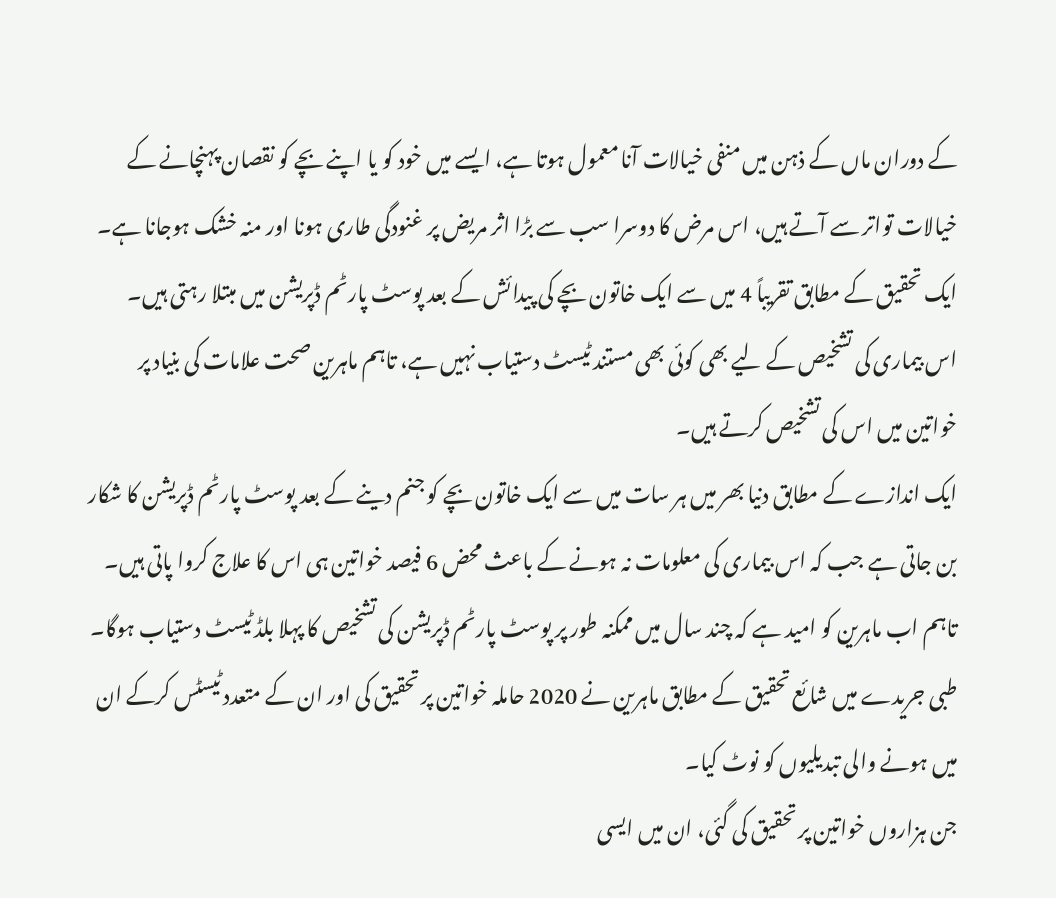کے دوران ماں کے ذہن میں منفی خیالات آنا معمول ہوتا ہے، ایسے میں خود کو یا اپنے بچے کو نقصان پہنچانے کے خیالات تواتر سے آتے ہیں، اس مرض کا دوسرا سب سے بڑا اثر مریض پر غنودگی طاری ہونا اور منہ خشک ہوجانا ہے۔
ایک تحقیق کے مطابق تقریباً 4 میں سے ایک خاتون بچے کی پیدائش کے بعد پوسٹ پارٹم ڈپریشن میں مبتلا رہتی ہیں۔
اس بیماری کی تشخیص کے لیے بھی کوئی بھی مستند ٹیسٹ دستیاب نہیں ہے، تاہم ماہرین صحت علامات کی بنیاد پر خواتین میں اس کی تشخیص کرتے ہیں۔
ایک اندازے کے مطابق دنیا بھر میں ہر سات میں سے ایک خاتون بچے کو جنم دینے کے بعد پوسٹ پارٹم ڈپریشن کا شکار بن جاتی ہے جب کہ اس بیماری کی معلومات نہ ہونے کے باعث محض 6 فیصد خواتین ہی اس کا علاج کروا پاتی ہیں۔
تاہم اب ماہرین کو امید ہے کہ چند سال میں ممکنہ طور پر پوسٹ پارٹم ڈپریشن کی تشخیص کا پہلا بلڈ ٹیسٹ دستیاب ہوگا۔
طبی جریدے میں شائع تحقیق کے مطابق ماہرین نے 2020 حاملہ خواتین پر تحقیق کی اور ان کے متعدد ٹیسٹس کرکے ان میں ہونے والی تبدیلیوں کو نوٹ کیا۔
جن ہزاروں خواتین پر تحقیق کی گئی، ان میں ایسی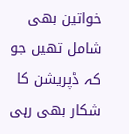خواتین بھی شامل تھیں جو کہ ڈپریشن کا شکار بھی رہی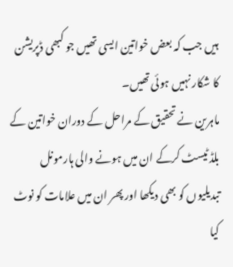ہیں جب کہ بعض خواتین ایسی تھیں جو کبھی ڈپریشن کا شکار نہیں ہوئی تھیں۔
ماہرین نے تحقیق کے مراحل کے دوران خواتین کے بلڈ ٹیسٹ کرکے ان میں ہونے والی ہارمونل تبدیلیوں کو بھی دیکھا اور پھر ان میں علامات کو نوٹ کیا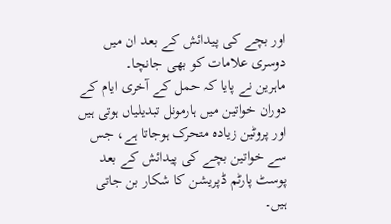اور بچے کی پیدائش کے بعد ان میں دوسری علامات کو بھی جانچا۔
ماہرین نے پایا کہ حمل کے آخری ایام کے دوران خواتین میں ہارمونل تبدیلیاں ہوتی ہیں اور پروٹین زیادہ متحرک ہوجاتا ہے، جس سے خواتین بچے کی پیدائش کے بعد پوسٹ پارٹم ڈپریشن کا شکار بن جاتی ہیں۔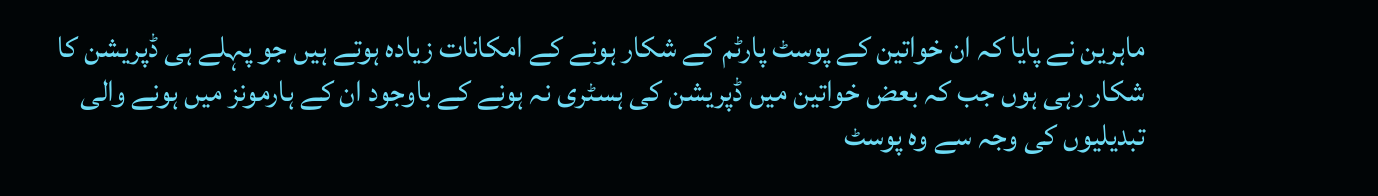ماہرین نے پایا کہ ان خواتین کے پوسٹ پارٹم کے شکار ہونے کے امکانات زیادہ ہوتے ہیں جو پہلے ہی ڈپریشن کا شکار رہی ہوں جب کہ بعض خواتین میں ڈپریشن کی ہسٹری نہ ہونے کے باوجود ان کے ہارمونز میں ہونے والی تبدیلیوں کی وجہ سے وہ پوسٹ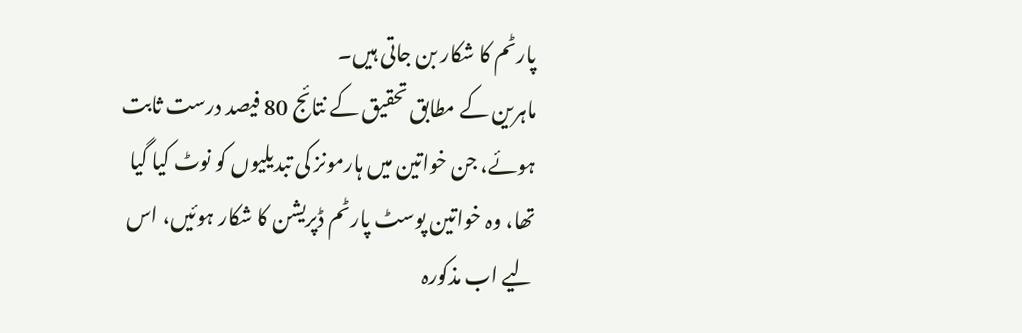پارٹم کا شکار بن جاتی ہیں۔
ماہرین کے مطابق تحقیق کے نتائج 80 فیصد درست ثابت ہوئے، جن خواتین میں ہارمونز کی تبدیلیوں کو نوٹ کیا گیا تھا، وہ خواتین پوسٹ پارٹم ڈپریشن کا شکار ہوئیں، اس لیے اب مذکورہ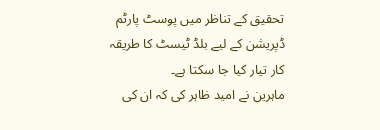تحقیق کے تناظر میں پوسٹ پارٹم ڈپریشن کے لیے بلڈ ٹیسٹ کا طریقہ کار تیار کیا جا سکتا ہے۔
ماہرین نے امید ظاہر کی کہ ان کی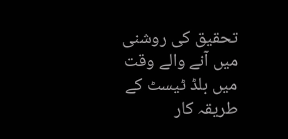تحقیق کی روشنی میں آنے والے وقت میں بلڈ ٹیسٹ کے طریقہ کار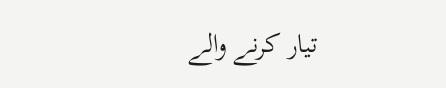تیار کرنے والے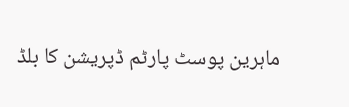ماہرین پوسٹ پارٹم ڈپریشن کا بلڈ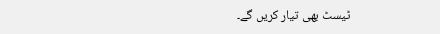ٹیسٹ بھی تیار کریں گے۔